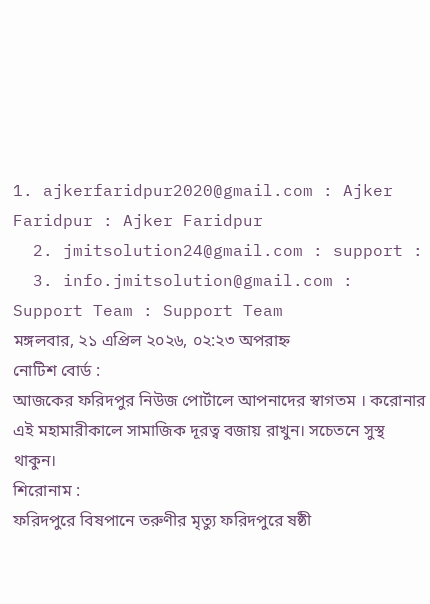1. ajkerfaridpur2020@gmail.com : Ajker Faridpur : Ajker Faridpur
  2. jmitsolution24@gmail.com : support :
  3. info.jmitsolution@gmail.com : Support Team : Support Team
মঙ্গলবার, ২১ এপ্রিল ২০২৬, ০২:২৩ অপরাহ্ন
নোটিশ বোর্ড :
আজকের ফরিদপুর নিউজ পোর্টালে আপনাদের স্বাগতম । করোনার এই মহামারীকালে সামাজিক দূরত্ব বজায় রাখুন। সচেতনে সুস্থ থাকুন।
শিরোনাম :
ফরিদপুরে বিষপানে তরুণীর মৃত্যু ফরিদপুরে ষষ্ঠী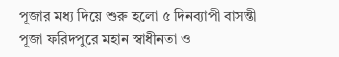পূজার মধ্য দিয়ে শুরু হলো ৫ দিনব্যাপী বাসন্তী পূজা ফরিদপুরে মহান স্বাধীনতা ও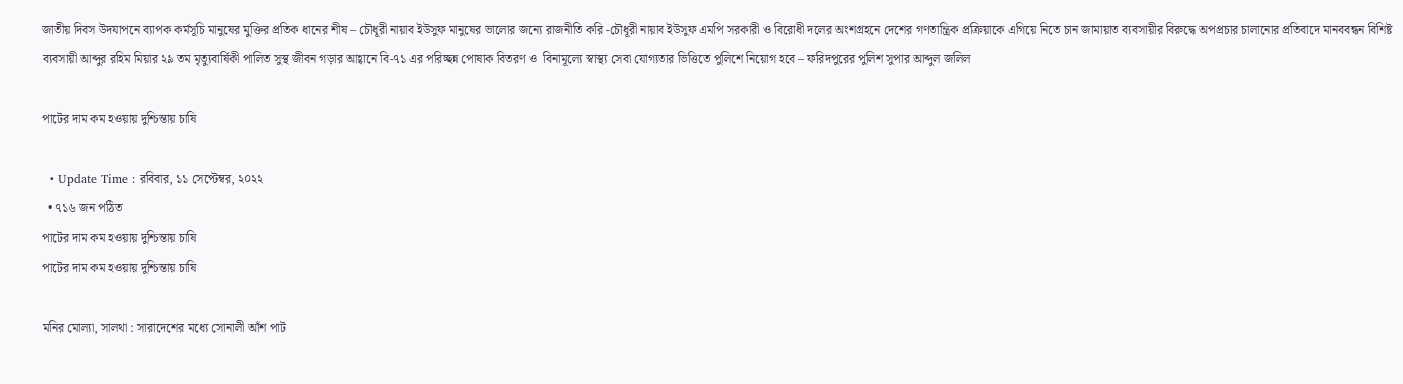জাতীয় দিবস উদযাপনে ব্যাপক কর্মসূচি মানুষের মুক্তির প্রতিক ধানের শীষ – চৌধূরী নায়াব ইউসুফ মানুষের ভালোর জন্যে রাজনীতি করি -চৌধূরী নায়াব ইউসুফ এমপি সরকারী ও বিরোধী দলের অংশগ্রহনে দেশের গণতান্ত্রিক প্রক্রিয়াকে এগিয়ে নিতে চান জামায়াত ব্যবসায়ীর বিরুদ্ধে অপপ্রচার চালানোর প্রতিবাদে মানববন্ধন বিশিষ্ট ব্যবসায়ী আব্দুর রহিম মিয়ার ২৯ তম মৃত্যুবার্ষিকী পালিত সুস্থ জীবন গড়ার আহ্বানে বি-৭১ এর পরিচ্ছন্ন পোষাক বিতরণ ও  বিনামূল্যে স্বাস্থ্য সেবা যোগ্যতার ভিত্তিতে পুলিশে নিয়োগ হবে – ফরিদপুরের পুলিশ সুপার আব্দুল জলিল

পাটের দাম কম হওয়ায় দুশ্চিন্তায় চাষি

  • Update Time : রবিবার, ১১ সেপ্টেম্বর, ২০২২
  • ৭১৬ জন পঠিত
পাটের দাম কম হওয়ায় দুশ্চিন্তায় চাষি
পাটের দাম কম হওয়ায় দুশ্চিন্তায় চাষি

মনির মোল্যা, সালথা : সারাদেশের মধ্যে সোনালী আঁশ পাট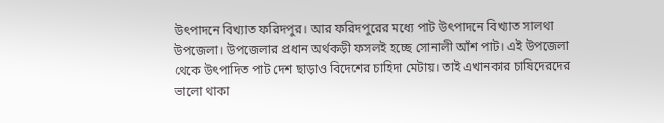উৎপাদনে বিখ্যাত ফরিদপুর। আর ফরিদপুরের মধ্যে পাট উৎপাদনে বিখ্যাত সালথা উপজেলা। উপজেলার প্রধান অর্থকড়ী ফসলই হচ্ছে সোনালী আঁশ পাট। এই উপজেলা থেকে উৎপাদিত পাট দেশ ছাড়াও বিদেশের চাহিদা মেটায়। তাই এখানকার চাষিদেরদের ভালো থাকা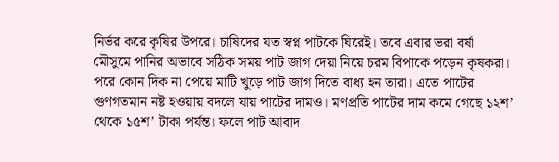নির্ভর করে কৃষির উপরে। চাষিদের যত স্বপ্ন পাটকে ঘিরেই। তবে এবার ভরা বর্ষা মৌসুমে পানির অভাবে সঠিক সময় পাট জাগ দেয়া নিয়ে চরম বিপাকে পড়েন কৃষকরা। পরে কোন দিক না পেয়ে মাটি খুড়ে পাট জাগ দিতে বাধ্য হন তারা। এতে পাটের গুণগতমান নষ্ট হওয়ায় বদলে যায় পাটের দামও। মণপ্রতি পাটের দাম কমে গেছে ১২শ’ থেকে ১৫শ’ টাকা পর্যন্ত। ফলে পাট আবাদ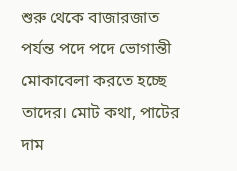শুরু থেকে বাজারজাত পর্যন্ত পদে পদে ভোগান্তী মোকাবেলা করতে হচ্ছে তাদের। মোট কথা, পাটের দাম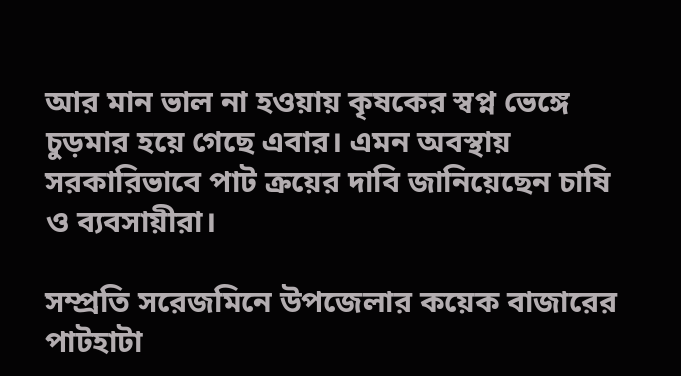আর মান ভাল না হওয়ায় কৃষকের স্বপ্ন ভেঙ্গে চুড়মার হয়ে গেছে এবার। এমন অবস্থায় সরকারিভাবে পাট ক্রয়ের দাবি জানিয়েছেন চাষি ও ব্যবসায়ীরা।

সম্প্রতি সরেজমিনে উপজেলার কয়েক বাজারের পাটহাটা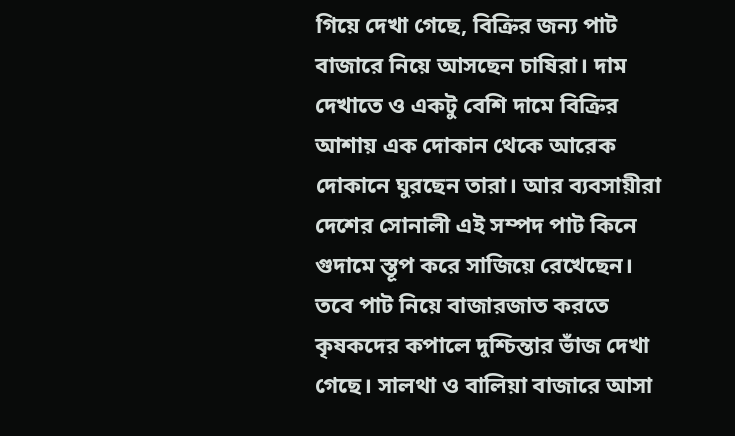গিয়ে দেখা গেছে, বিক্রির জন্য পাট বাজারে নিয়ে আসছেন চাষিরা। দাম দেখাতে ও একটু বেশি দামে বিক্রির আশায় এক দোকান থেকে আরেক দোকানে ঘুরছেন তারা। আর ব্যবসায়ীরা দেশের সোনালী এই সম্পদ পাট কিনে গুদামে স্তূপ করে সাজিয়ে রেখেছেন। তবে পাট নিয়ে বাজারজাত করতে কৃষকদের কপালে দুশ্চিন্তার ভাঁজ দেখা গেছে। সালথা ও বালিয়া বাজারে আসা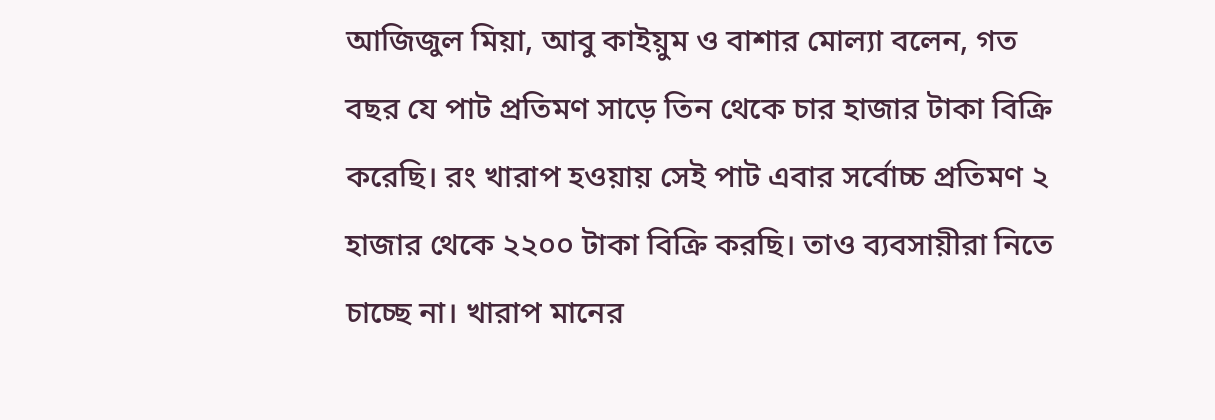আজিজুল মিয়া, আবু কাইয়ুম ও বাশার মোল্যা বলেন, গত বছর যে পাট প্রতিমণ সাড়ে তিন থেকে চার হাজার টাকা বিক্রি করেছি। রং খারাপ হওয়ায় সেই পাট এবার সর্বোচ্চ প্রতিমণ ২ হাজার থেকে ২২০০ টাকা বিক্রি করছি। তাও ব্যবসায়ীরা নিতে চাচ্ছে না। খারাপ মানের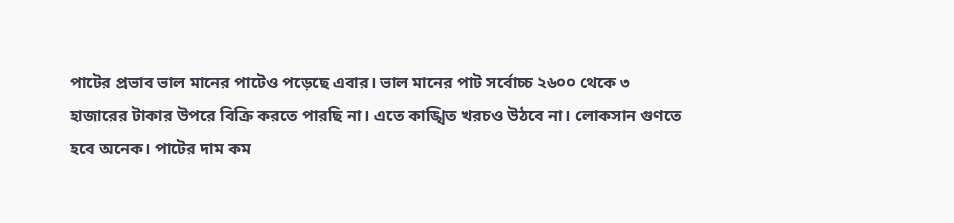পাটের প্রভাব ভাল মানের পাটেও পড়েছে এবার। ভাল মানের পাট সর্বোচ্চ ২৬০০ থেকে ৩ হাজারের টাকার উপরে বিক্রি করতে পারছি না। এতে কাঙ্খিত খরচও উঠবে না। লোকসান গুণতে হবে অনেক। পাটের দাম কম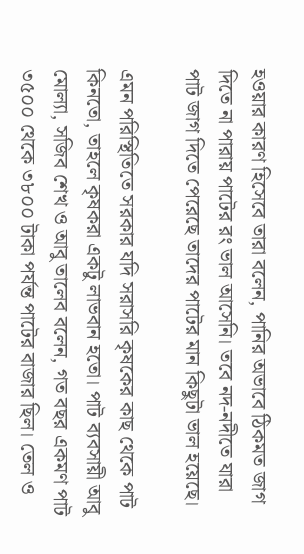হওয়ার কারণ হিসেবে তারা বলেন, পানির অভাবে ঠিকমত জাগ দিতে না পারায় পাটের রং ভাল আসেনি। তবে নদ-নদীতে যারা পাট জাগ দিতে পেরেছে তাদের পাটের মান কিছুটা ভাল হয়েছে।

এমন পরিস্থিতিতে সরকার যদি সরাসরি কৃষকের কাছ থেকে পাট কিনতো, তাহলে কৃষকরা একটু লাভবান হতো। পাট ব্যবসায়ী আবু মোল্যা, সজিব শেখ ও আবু তালেব বলেন, গত বছর একমণ পাট ৩৫০০ থেকে ৩৮০০ টাকা পর্যন্ত পাটের বাজার ছিল। তেল ও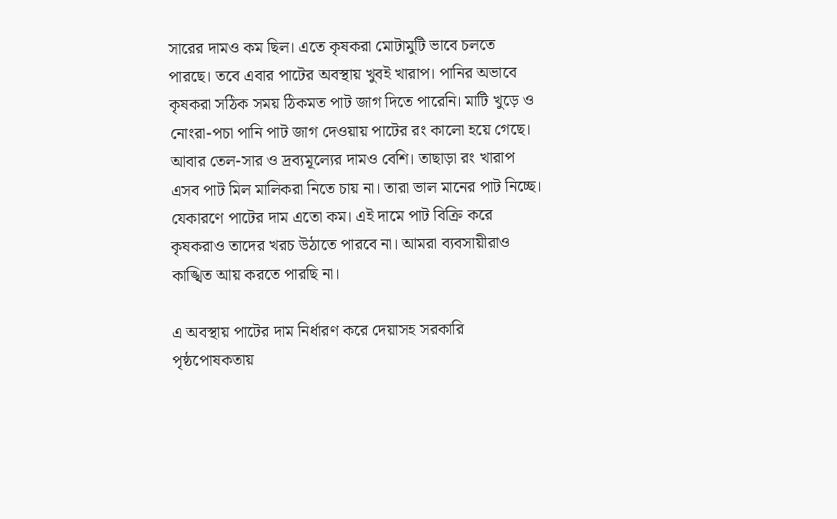সারের দামও কম ছিল। এতে কৃষকরা মোটামুটি ভাবে চলতে পারছে। তবে এবার পাটের অবস্থায় খুবই খারাপ। পানির অভাবে কৃষকরা সঠিক সময় ঠিকমত পাট জাগ দিতে পারেনি। মাটি খুড়ে ও নোংরা-পচা পানি পাট জাগ দেওয়ায় পাটের রং কালো হয়ে গেছে। আবার তেল-সার ও দ্রব্যমূল্যের দামও বেশি। তাছাড়া রং খারাপ এসব পাট মিল মালিকরা নিতে চায় না। তারা ভাল মানের পাট নিচ্ছে। যেকারণে পাটের দাম এতো কম। এই দামে পাট বিক্রি করে কৃষকরাও তাদের খরচ উঠাতে পারবে না। আমরা ব্যবসায়ীরাও কাঙ্খিত আয় করতে পারছি না।

এ অবস্থায় পাটের দাম নির্ধারণ করে দেয়াসহ সরকারি পৃষ্ঠপোষকতায়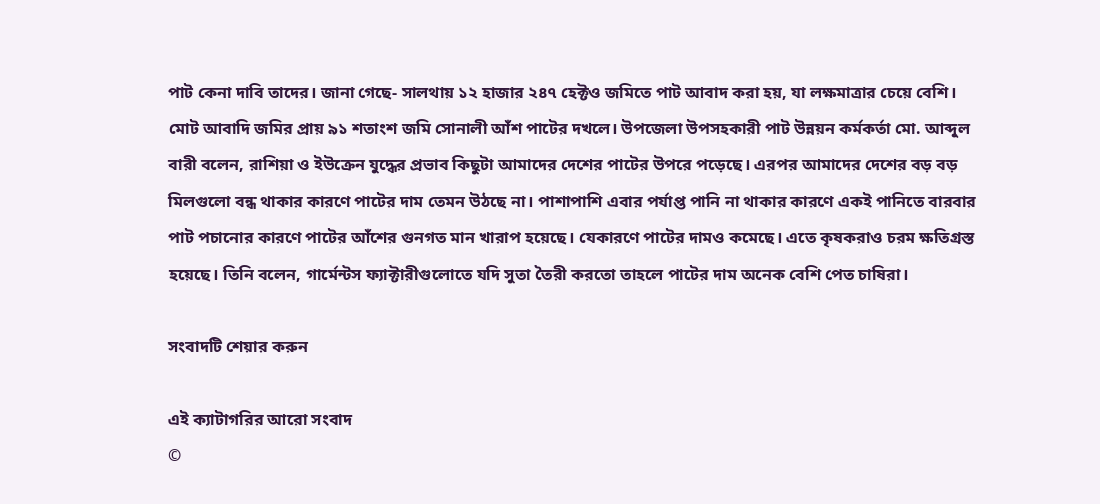পাট কেনা দাবি তাদের। জানা গেছে- সালথায় ১২ হাজার ২৪৭ হেক্টও জমিতে পাট আবাদ করা হয়, যা লক্ষমাত্রার চেয়ে বেশি। মোট আবাদি জমির প্রায় ৯১ শতাংশ জমি সোনালী আঁশ পাটের দখলে। উপজেলা উপসহকারী পাট উন্নয়ন কর্মকর্তা মো. আব্দুল বারী বলেন, রাশিয়া ও ইউক্রেন যুদ্ধের প্রভাব কিছুটা আমাদের দেশের পাটের উপরে পড়েছে। এরপর আমাদের দেশের বড় বড় মিলগুলো বন্ধ থাকার কারণে পাটের দাম তেমন উঠছে না। পাশাপাশি এবার পর্যাপ্ত পানি না থাকার কারণে একই পানিতে বারবার পাট পচানোর কারণে পাটের আঁশের গুনগত মান খারাপ হয়েছে। যেকারণে পাটের দামও কমেছে। এতে কৃষকরাও চরম ক্ষতিগ্রস্ত হয়েছে। তিনি বলেন, গার্মেন্টস ফ্যাক্টারীগুলোতে যদি সুতা তৈরী করতো তাহলে পাটের দাম অনেক বেশি পেত চাষিরা।

সংবাদটি শেয়ার করুন

এই ক্যাটাগরির আরো সংবাদ
©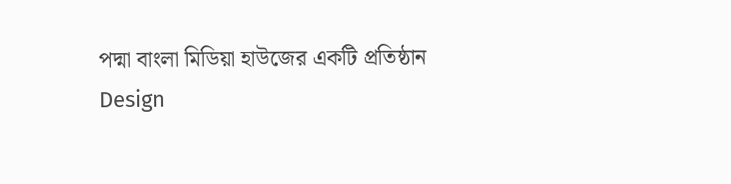পদ্মা বাংলা মিডিয়া হাউজের একটি প্রতিষ্ঠান
Design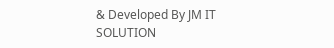& Developed By JM IT SOLUTION